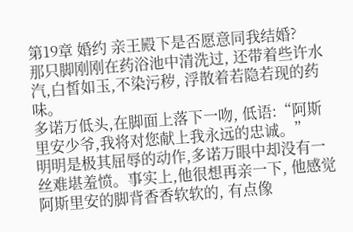第19章 婚约 亲王殿下是否愿意同我结婚?
那只脚刚刚在药浴池中清洗过, 还带着些许水汽,白皙如玉,不染污秽, 浮散着若隐若现的药味。
多诺万低头,在脚面上落下一吻, 低语:“阿斯里安少爷,我将对您献上我永远的忠诚。”
明明是极其屈辱的动作,多诺万眼中却没有一丝难堪羞愤。事实上,他很想再亲一下, 他感觉阿斯里安的脚背香香软软的, 有点像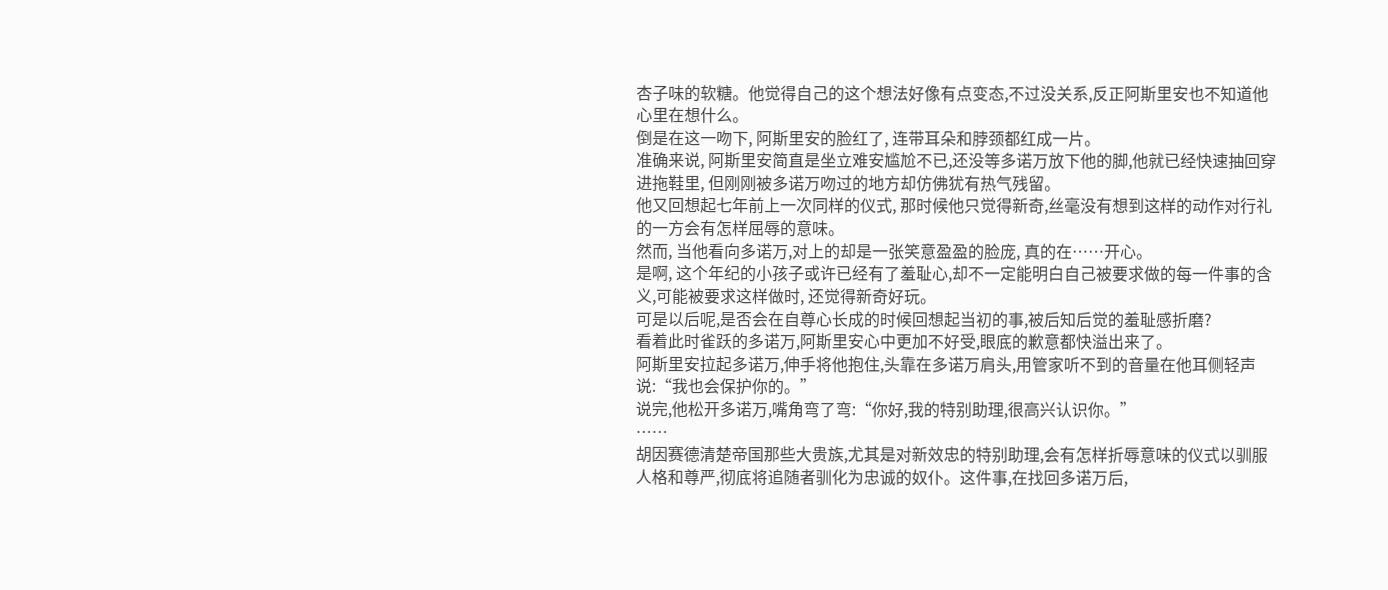杏子味的软糖。他觉得自己的这个想法好像有点变态,不过没关系,反正阿斯里安也不知道他心里在想什么。
倒是在这一吻下, 阿斯里安的脸红了, 连带耳朵和脖颈都红成一片。
准确来说, 阿斯里安简直是坐立难安尴尬不已,还没等多诺万放下他的脚,他就已经快速抽回穿进拖鞋里, 但刚刚被多诺万吻过的地方却仿佛犹有热气残留。
他又回想起七年前上一次同样的仪式, 那时候他只觉得新奇,丝毫没有想到这样的动作对行礼的一方会有怎样屈辱的意味。
然而, 当他看向多诺万,对上的却是一张笑意盈盈的脸庞, 真的在……开心。
是啊, 这个年纪的小孩子或许已经有了羞耻心,却不一定能明白自己被要求做的每一件事的含义,可能被要求这样做时, 还觉得新奇好玩。
可是以后呢,是否会在自尊心长成的时候回想起当初的事,被后知后觉的羞耻感折磨?
看着此时雀跃的多诺万,阿斯里安心中更加不好受,眼底的歉意都快溢出来了。
阿斯里安拉起多诺万,伸手将他抱住,头靠在多诺万肩头,用管家听不到的音量在他耳侧轻声说:“我也会保护你的。”
说完,他松开多诺万,嘴角弯了弯:“你好,我的特别助理,很高兴认识你。”
……
胡因赛德清楚帝国那些大贵族,尤其是对新效忠的特别助理,会有怎样折辱意味的仪式以驯服人格和尊严,彻底将追随者驯化为忠诚的奴仆。这件事,在找回多诺万后,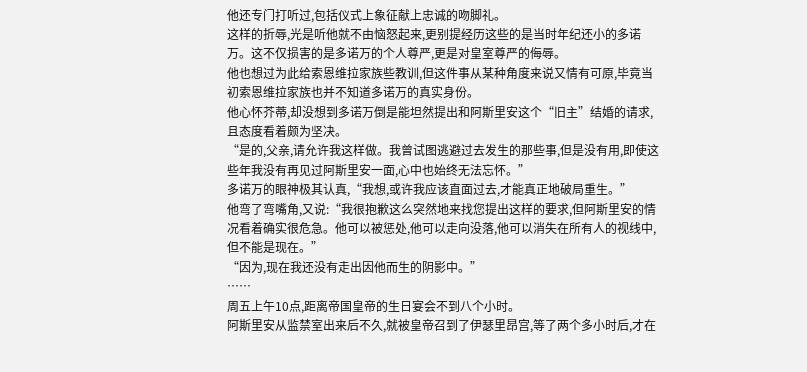他还专门打听过,包括仪式上象征献上忠诚的吻脚礼。
这样的折辱,光是听他就不由恼怒起来,更别提经历这些的是当时年纪还小的多诺万。这不仅损害的是多诺万的个人尊严,更是对皇室尊严的侮辱。
他也想过为此给索恩维拉家族些教训,但这件事从某种角度来说又情有可原,毕竟当初索恩维拉家族也并不知道多诺万的真实身份。
他心怀芥蒂,却没想到多诺万倒是能坦然提出和阿斯里安这个“旧主”结婚的请求,且态度看着颇为坚决。
“是的,父亲,请允许我这样做。我曾试图逃避过去发生的那些事,但是没有用,即使这些年我没有再见过阿斯里安一面,心中也始终无法忘怀。”
多诺万的眼神极其认真,“我想,或许我应该直面过去,才能真正地破局重生。”
他弯了弯嘴角,又说:“我很抱歉这么突然地来找您提出这样的要求,但阿斯里安的情况看着确实很危急。他可以被惩处,他可以走向没落,他可以消失在所有人的视线中,但不能是现在。”
“因为,现在我还没有走出因他而生的阴影中。”
……
周五上午10点,距离帝国皇帝的生日宴会不到八个小时。
阿斯里安从监禁室出来后不久,就被皇帝召到了伊瑟里昂宫,等了两个多小时后,才在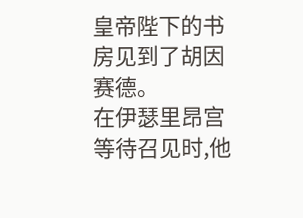皇帝陛下的书房见到了胡因赛德。
在伊瑟里昂宫等待召见时,他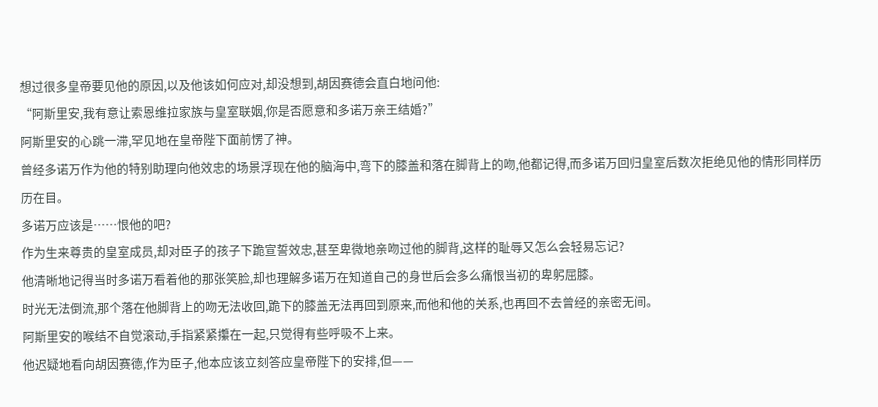想过很多皇帝要见他的原因,以及他该如何应对,却没想到,胡因赛德会直白地问他:
“阿斯里安,我有意让索恩维拉家族与皇室联姻,你是否愿意和多诺万亲王结婚?”
阿斯里安的心跳一滞,罕见地在皇帝陛下面前愣了神。
曾经多诺万作为他的特别助理向他效忠的场景浮现在他的脑海中,弯下的膝盖和落在脚背上的吻,他都记得,而多诺万回归皇室后数次拒绝见他的情形同样历历在目。
多诺万应该是……恨他的吧?
作为生来尊贵的皇室成员,却对臣子的孩子下跪宣誓效忠,甚至卑微地亲吻过他的脚背,这样的耻辱又怎么会轻易忘记?
他清晰地记得当时多诺万看着他的那张笑脸,却也理解多诺万在知道自己的身世后会多么痛恨当初的卑躬屈膝。
时光无法倒流,那个落在他脚背上的吻无法收回,跪下的膝盖无法再回到原来,而他和他的关系,也再回不去曾经的亲密无间。
阿斯里安的喉结不自觉滚动,手指紧紧攥在一起,只觉得有些呼吸不上来。
他迟疑地看向胡因赛德,作为臣子,他本应该立刻答应皇帝陛下的安排,但——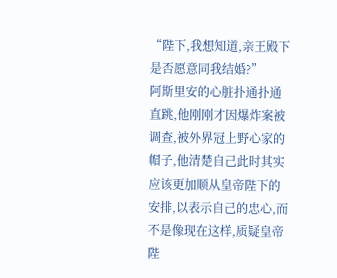“陛下,我想知道,亲王殿下是否愿意同我结婚?”
阿斯里安的心脏扑通扑通直跳,他刚刚才因爆炸案被调查,被外界冠上野心家的帽子,他清楚自己此时其实应该更加顺从皇帝陛下的安排,以表示自己的忠心,而不是像现在这样,质疑皇帝陛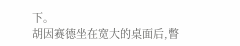下。
胡因赛德坐在宽大的桌面后,瞥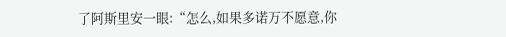了阿斯里安一眼:“怎么,如果多诺万不愿意,你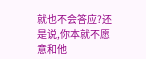就也不会答应?还是说,你本就不愿意和他